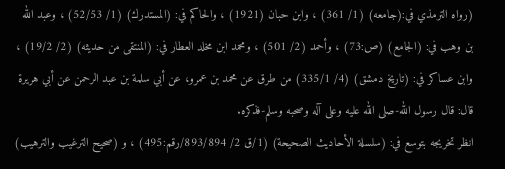(رواه الترمذي في:(جامعه) (1/ 361) ، وابن حبان (1921) ، والحاكم في: (المستدرك) (1/ 52/53) ، وعبد الله بن وهب في: (الجامع) (ص:73) ، وأحمد (2/ 501) ، ومحمد ابن مخلد العطار في: (المنتقى من حديثه) (2/ 19/2) ، وابن عساكر في: (تاريخ دمشق) (4/ 335/1) من طرق عن محمد بن عمرو، عن أبي سلمة بن عبد الرحمن عن أبي هريرة قال: قال رسول الله-صلى الله عليه وعلى آله وصحبه وسلم-فذكره.
انظر تخريجه بتوسع في: (سلسلة الأحاديث الصحيحة) (1/ق 2/ 893/894/رقم:495) ، و (صحيح الترغيب والترهيب)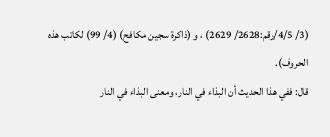(3/ 4/5/رقم:2628/ 2629) ، و (ذاكرة سجين مكافح) (4/ 99) لكاتب هذه الحروف).
قال: ففي هذا الحديث أن البذاء في النار، ومعنى البذاء في النار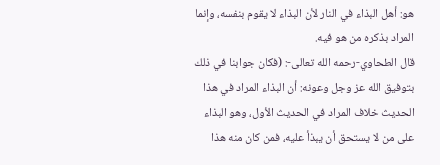هو: أهل البذاء في النار لأن البذاء لا يقوم بنفسه، وإنما المراد بذكره من هو فيه.
قال الطحاوي-رحمه الله تعالى-: (فكان جوابنا في ذلك بتوفيق الله عز وجل وعونه: أن البذاء المراد في هذا الحديث خلاف المراد في الحديث الأول، وهو البذاء على من لا يستحق أن يبذأ عليه، فمن كان منه هذا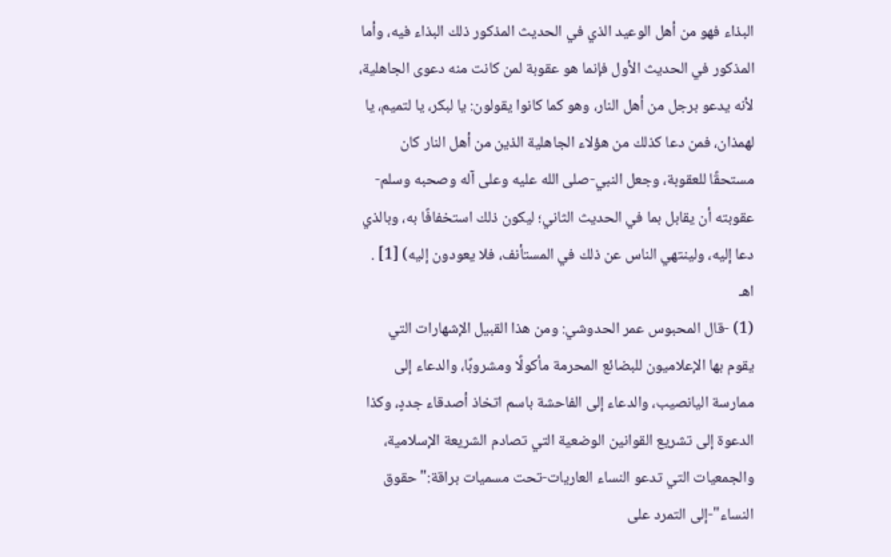البذاء فهو من أهل الوعيد الذي في الحديث المذكور ذلك البذاء فيه، وأما المذكور في الحديث الأول فإنما هو عقوبة لمن كانت منه دعوى الجاهلية، لأنه يدعو برجل من أهل النار، وهو كما كانوا يقولون: يا لبكر، يا لتميم، يا لهمذان، فمن دعا كذلك من هؤلاء الجاهلية الذين من أهل النار كان مستحقًا للعقوبة، وجعل النبي-صلى الله عليه وعلى آله وصحبه وسلم-عقوبته أن يقابل بما في الحديث الثاني؛ ليكون ذلك استخفافًا به، وبالذي دعا إليه، ولينتهي الناس عن ذلك في المستأنف، فلا يعودون إليه) [1] . اهـ
(1) -قال المحبوس عمر الحدوشي: ومن هذا القبيل الإشهارات التي يقوم بها الإعلاميون للبضائع المحرمة مأكولًا ومشروبًا، والدعاء إلى ممارسة اليانصيب، والدعاء إلى الفاحشة باسم اتخاذ أصدقاء جددٍ، وكذا الدعوة إلى تشريع القوانين الوضعية التي تصادم الشريعة الإسلامية، والجمعيات التي تدعو النساء العاريات-تحت مسميات براقة:"حقوق النساء"-إلى التمرد على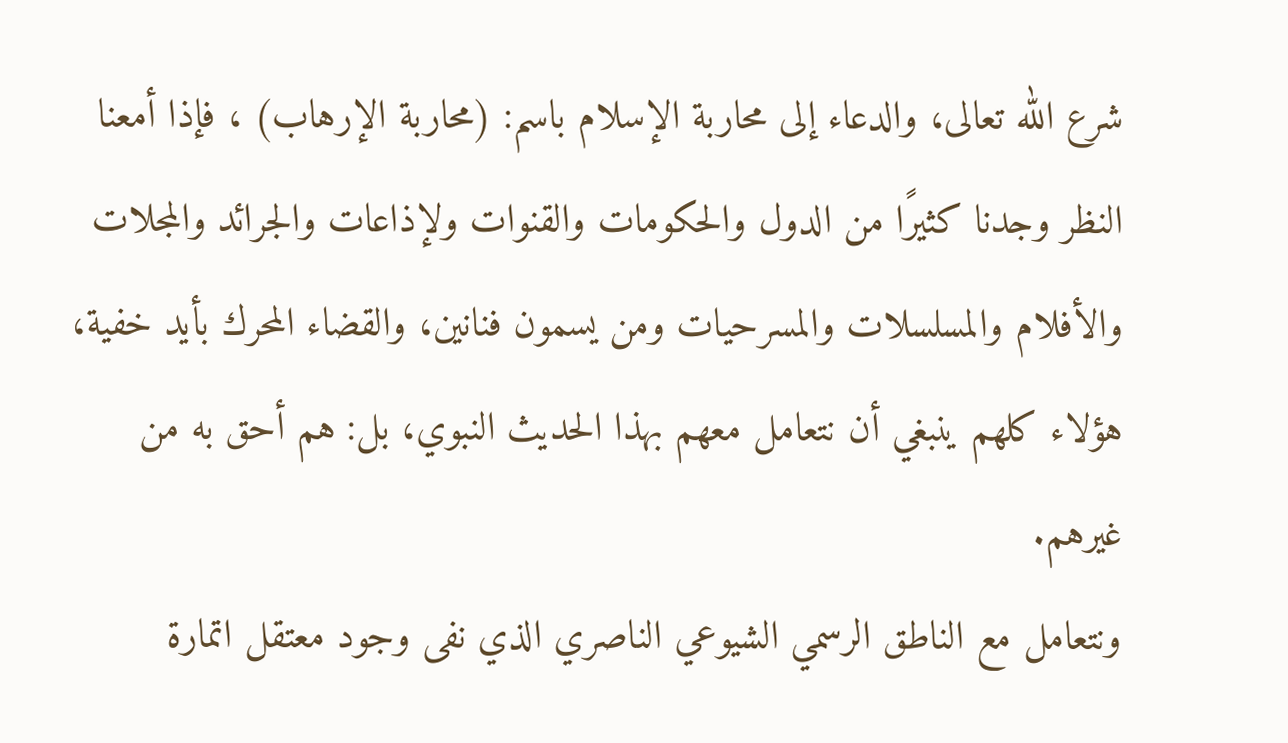شرع الله تعالى، والدعاء إلى محاربة الإسلام باسم: (محاربة الإرهاب) ، فإذا أمعنا النظر وجدنا كثيرًا من الدول والحكومات والقنوات ولإذاعات والجرائد والمجلات والأفلام والمسلسلات والمسرحيات ومن يسمون فنانين، والقضاء المحرك بأيد خفية، هؤلاء كلهم ينبغي أن نتعامل معهم بهذا الحديث النبوي، بل: هم أحق به من غيرهم.
ونتعامل مع الناطق الرسمي الشيوعي الناصري الذي نفى وجود معتقل اتمارة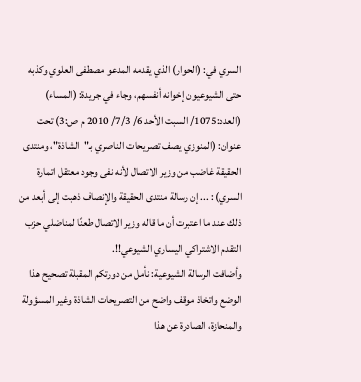السري في: (الحوار) الذي يقدمه المدعو مصطفى العلوي وكذبه حتى الشيوعيون إخوانه أنفسهم، وجاء في جريدة: (المساء) (العدد:1075/ السبت الأحد 6/ 7/3/ 2010 م ص:3) تحت عنوان: (المنوزي يصف تصريحات الناصري بـ"الشاذة"، ومنتدى الحقيقة غاضب من وزير الاتصال لأنه نفى وجود معتقل اتمارة السري) : ... إن رسالة منتدى الحقيقة والإنصاف ذهبت إلى أبعد من ذلك عند ما اعتبرت أن ما قاله وزير الاتصال طعنًا لمناضلي حزب التقدم الاشتراكي اليساري الشيوعي!!.
وأضافت الرسالة الشيوعية: نأمل من دورتكم المقبلة تصحيح هذا الوضع واتخاذ موقف واضح من التصريحات الشاذة وغير المسؤولة والمنحازة، الصادرة عن هذا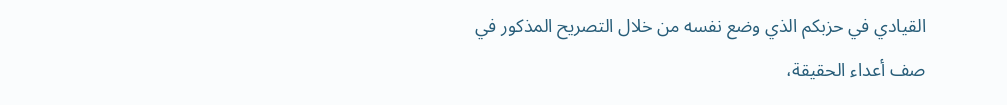القيادي في حزبكم الذي وضع نفسه من خلال التصريح المذكور في صف أعداء الحقيقة،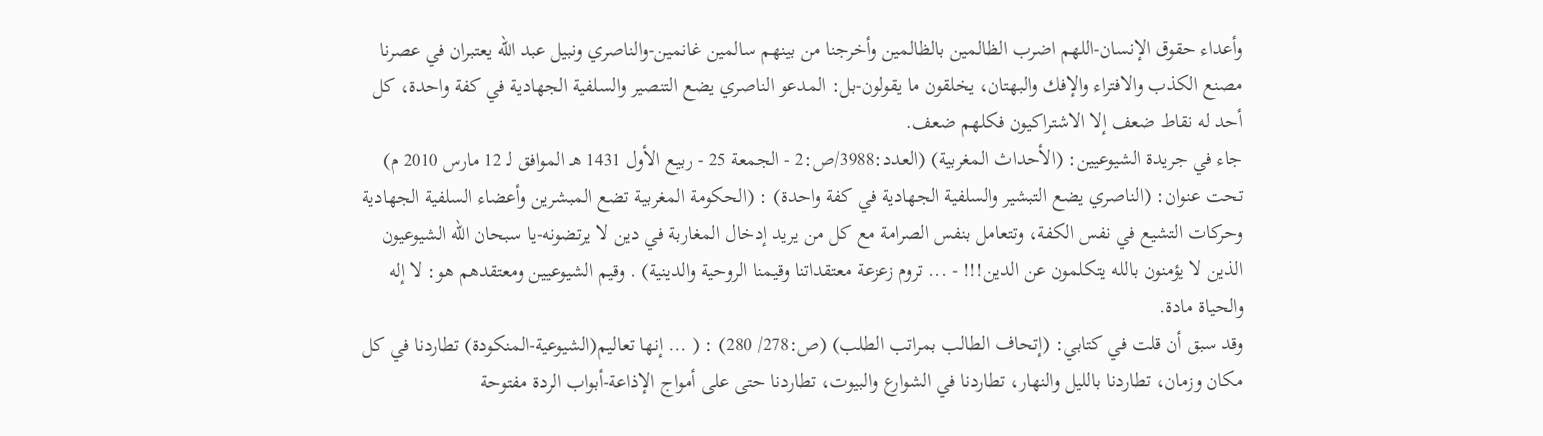وأعداء حقوق الإنسان-اللهم اضرب الظالمين بالظالمين وأخرجنا من بينهم سالمين غانمين-والناصري ونبيل عبد الله يعتبران في عصرنا مصنع الكذب والافتراء والإفك والبهتان، يخلقون ما يقولون-بل: المدعو الناصري يضع التنصير والسلفية الجهادية في كفة واحدة، كل أحد له نقاط ضعف إلا الاشتراكيون فكلهم ضعف.
جاء في جريدة الشيوعيين: (الأحداث المغربية) (العدد:3988/ص:2 - الجمعة 25 - ربيع الأول 1431 هـ الموافق لـ 12 مارس 2010 م) تحت عنوان: (الناصري يضع التبشير والسلفية الجهادية في كفة واحدة) : (الحكومة المغربية تضع المبشرين وأعضاء السلفية الجهادية وحركات التشيع في نفس الكفة، وتتعامل بنفس الصرامة مع كل من يريد إدخال المغاربة في دين لا يرتضونه-يا سبحان الله الشيوعيون الذين لا يؤمنون بالله يتكلمون عن الدين!!! - ... تروم زعزعة معتقداتنا وقيمنا الروحية والدينية) . وقيم الشيوعيين ومعتقدهم هو: لا إله والحياة مادة.
وقد سبق أن قلت في كتابي: (إتحاف الطالب بمراتب الطلب) (ص:278/ 280) : ( ... إنها تعاليم(الشيوعية-المنكودة) تطاردنا في كل مكان وزمان، تطاردنا بالليل والنهار، تطاردنا في الشوارع والبيوت، تطاردنا حتى على أمواج الإذاعة-أبواب الردة مفتوحة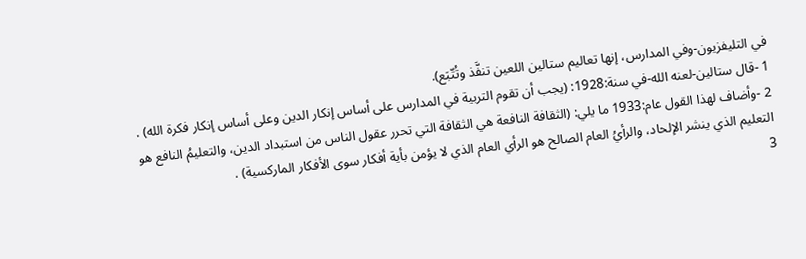في التليفزيون-وفي المدارس، إنها تعاليم ستالين اللعين تنفَّذ وتُتّبَع).
1 -قال ستالين-لعنه الله-في سنة:1928: (يجب أن تقوم التربية في المدارس على أساس إنكار الدين وعلى أساس إنكار فكرة الله) .
2 -وأضاف لهذا القول عام:1933 ما يلي: (الثقافة النافعة هي الثقافة التي تحرر عقول الناس من استبداد الدين، والتعليمُ النافع هو التعليم الذي ينشر الإلحاد، والرأيُ العام الصالح هو الرأي العام الذي لا يؤمن بأية أفكار سوى الأفكار الماركسية) .
3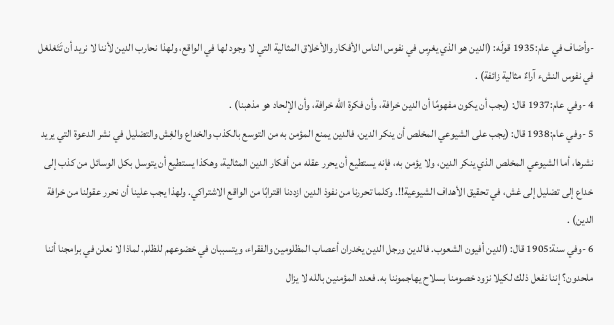-وأضاف في عام:1935 قولَه: (الدين هو الذي يغرِس في نفوس الناس الأفكار والأخلاق المثالية التي لا وجود لها في الواقع، ولهذا نحارب الدين لأننا لا نريد أن تَتَغلغل في نفوس النشء آراءٌ مثالية زائفة) .
4 -وفي عام:1937 قال: (يجب أن يكون مفهومًا أن الدين خرافة، وأن فكرة الله خرافة، وأن الإلحاد هو مذهبنا) .
5 -وفي عام:1938 قال: (يجب على الشيوعي المخلص أن ينكر الدين، فالدين يمنع المؤمن به من التوسع بالكذب والخداع والغِش والتضليل في نشر الدعوة التي يريد نشرها، أما الشيوعي المخلص الذي ينكر الدين، ولا يؤمن به، فإنه يستطيع أن يحرر عقله من أفكار الدين المثالية، وهكذا يستطيع أن يتوسل بكل الوسائل من كذب إلى خداع إلى تضليل إلى غش، في تحقيق الأهداف الشيوعية!!. وكلما تحررنا من نفوذ الدين ازددنا اقترابًا من الواقع الاشتراكي. ولهذا يجب علينا أن نحرر عقولنا من خرافة الدين) .
6 -وفي سنة:1905 قال: (الدين أفيون الشعوب. فالدين ورجل الدين يخدران أعصاب المظلومين والفقراء، ويتسببان في خضوعهم للظلم. لماذا لا نعلن في برامجنا أننا ملحدون؟ إننا نفعل ذلك لكيلا نزود خصومنا بسلاح يهاجموننا به. فعدد المؤمنين بالله لا يزال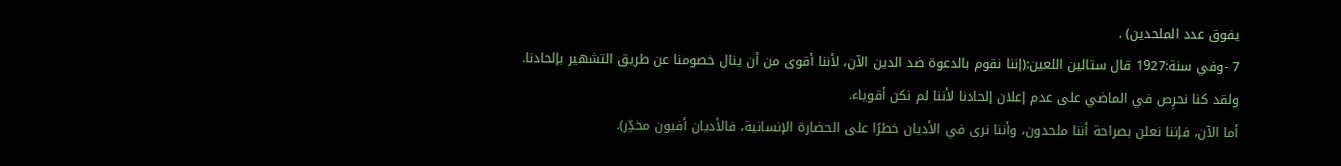يفوق عدد الملحدين) .
7 -وفي سنة:1927 قال ستالين اللعين:(إننا نقوم بالدعوة ضد الدين الآن، لأننا أقوى من أن ينال خصومنا عن طريق التشهير بإلحادنا. ولقد كنا نحرِص في الماضي على عدم إعلان إلحادنا لأننا لم نكن أقوياء.
أما الآن، فإننا نعلن بصراحة أننا ملحدون، وأننا نرى في الأديان خطرًا على الحضارة الإنسانية، فالأديان أفيون مخدِّر).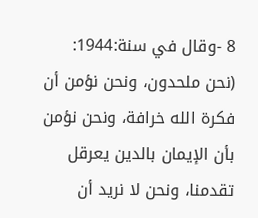8 -وقال في سنة:1944: (نحن ملحدون، ونحن نؤمن أن فكرة الله خرافة، ونحن نؤمن بأن الإيمان بالدين يعرقل تقدمنا، ونحن لا نريد أن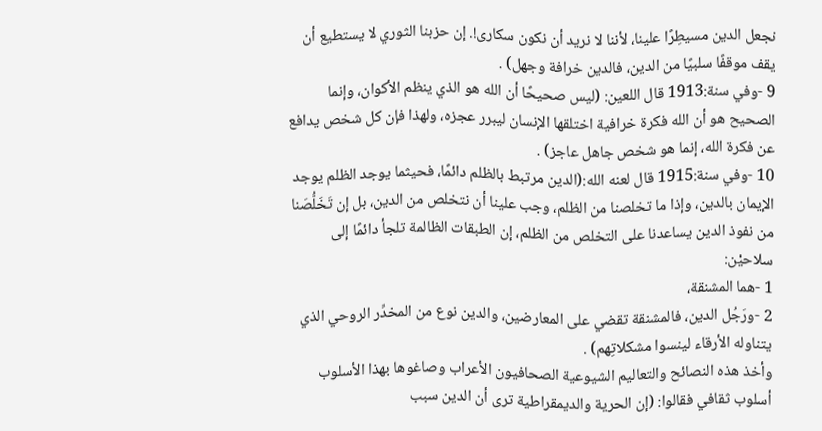نجعل الدين مسيطِرًا علينا، لأننا لا نريد أن نكون سكارى!. إن حزبنا الثوري لا يستطيع أن يقف موقفًا سلبيًا من الدين، فالدين خرافة وجهل) .
9 -وفي سنة:1913 قال اللعين: (ليس صحيحًا أن الله هو الذي ينظم الأكوان، وإنما الصحيح هو أن الله فكرة خرافية اختلقها الإنسان ليبرر عجزه، ولهذا فإن كل شخص يدافع عن فكرة الله، إنما هو شخص جاهل عاجز) .
10 -وفي سنة:1915 قال لعنه الله:(الدين مرتبط بالظلم دائمًا، فحيثما يوجد الظلم يوجد الإيمان بالدين، وإذا ما تخلصنا من الظلم، وجب علينا أن نتخلص من الدين، بل إن تَخَلُّصَنا من نفوذ الدين يساعدنا على التخلص من الظلم، إن الطبقات الظالمة تلجأ دائمًا إلى سلاحيْن:
1 -هما المشنقة،
2 -ورَجُل الدين، فالمشنقة تقضي على المعارضين، والدين نوع من المخدِّر الروحي الذي يتناوله الأرقاء لينسوا مشكلاتِهم) .
وأخذ هذه النصائح والتعاليم الشيوعية الصحافيون الأعراب وصاغوها بهذا الأسلوب أسلوب ثقافي فقالوا: (إن الحرية والديمقراطية ترى أن الدين سبب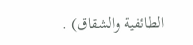الطائفية والشقاق) .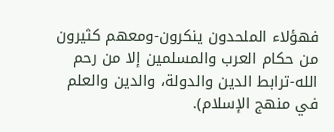فهؤلاء الملحدون ينكرون-ومعهم كثيرون من حكام العرب والمسلمين إلا من رحم الله-ترابط الدين والدولة، والدين والعلم في منهج الإسلام).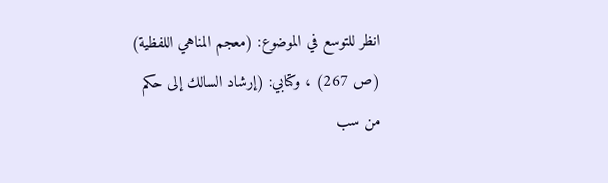انظر للتوسع في الموضوع: (معجم المناهي اللفظية) (ص 267) ، وكتابي: (إرشاد السالك إلى حكم من سب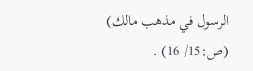الرسول في مذهب مالك) (ص:15/ 16) .